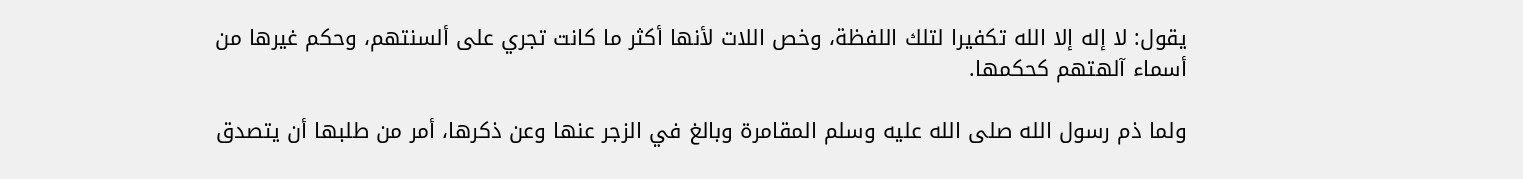يقول: لا إله إلا الله تكفيرا لتلك اللفظة، وخص اللات لأنها أكثر ما كانت تجري على ألسنتهم، وحكم غيرها من أسماء آلهتهم كحكمها.

ولما ذم رسول الله صلى الله عليه وسلم المقامرة وبالغ في الزجر عنها وعن ذكرها، أمر من طلبها أن يتصدق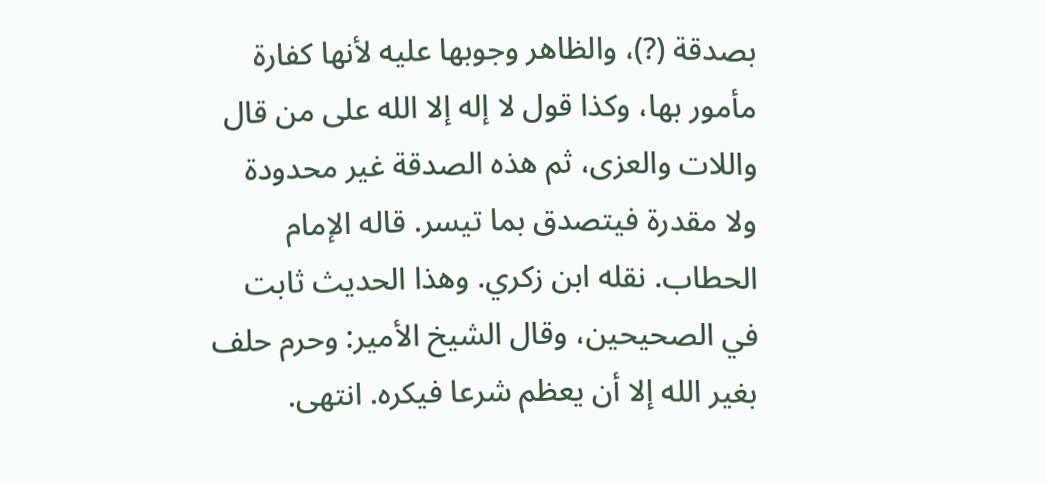بصدقة (?)، والظاهر وجوبها عليه لأنها كفارة مأمور بها، وكذا قول لا إله إلا الله على من قال واللات والعزى، ثم هذه الصدقة غير محدودة ولا مقدرة فيتصدق بما تيسر. قاله الإمام الحطاب. نقله ابن زكري. وهذا الحديث ثابت في الصحيحين، وقال الشيخ الأمير: وحرم حلف بغير الله إلا أن يعظم شرعا فيكره. انتهى.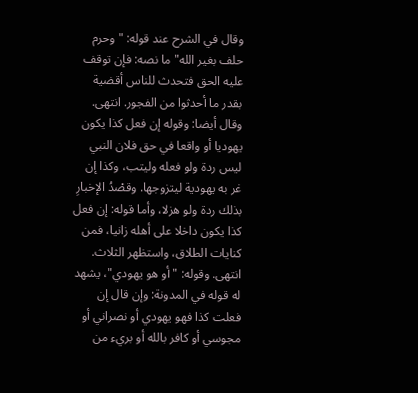وقال في الشرح عند قوله: "وحرم حلف بغير الله" ما نصه: فإن توقف عليه الحق فتحدث للناس أقضية بقدر ما أحدثوا من الفجور. انتهى. وقال أيضا: وقوله إن فعل كذا يكون يهوديا أو واقعا في حق فلان النبي ليس ردة ولو فعله وليتب، وكذا إن غر به يهودية ليتزوجها. وقصْدُ الإخبارِ بذلك ردة ولو هزلا، وأما قوله: إن فعل كذا يكون داخلا على أهله زانيا، فمن كنايات الطلاق، واستظهر الثلاث. انتهى. وقوله: "أو هو يهودي"، يشهد له قوله في المدونة: وإن قال إن فعلت كذا فهو يهودي أو نصراني أو مجوسي أو كافر بالله أو بريء من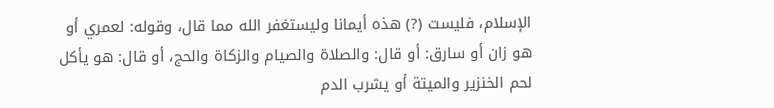الإسلام، فليست (?) هذه أيمانا وليستغفر الله مما قال، وقوله: لعمري أو هو زان أو سارق: أو قال: والصلاة والصيام والزكاة والحج، أو قال: هو يأكل لحم الخنزير والميتة أو يشرب الدم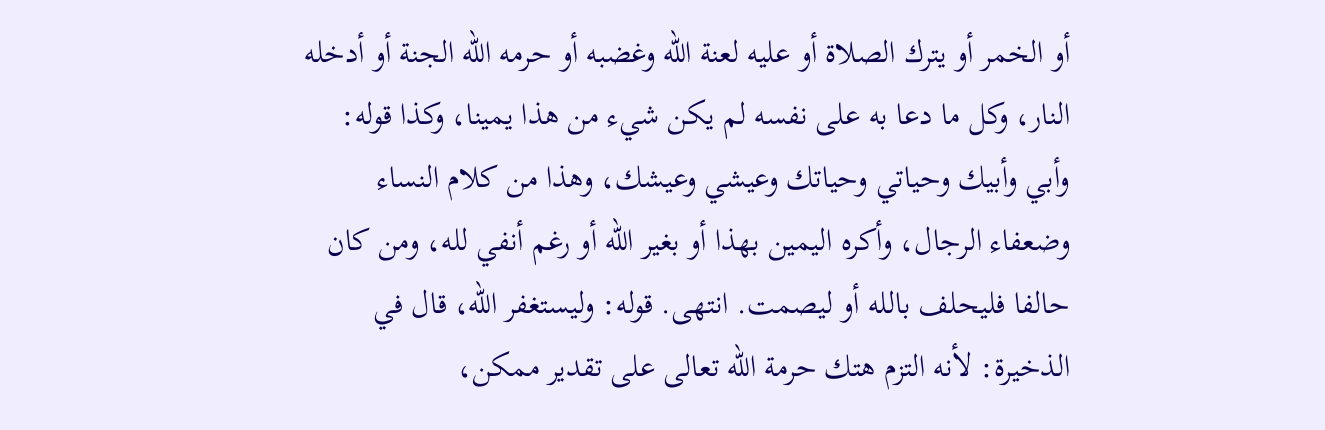أو الخمر أو يترك الصلاة أو عليه لعنة الله وغضبه أو حرمه الله الجنة أو أدخله النار، وكل ما دعا به على نفسه لم يكن شيء من هذا يمينا، وكذا قوله: وأبي وأبيك وحياتي وحياتك وعيشي وعيشك، وهذا من كلام النساء وضعفاء الرجال، وأكره اليمين بهذا أو بغير الله أو رغم أنفي لله، ومن كان حالفا فليحلف بالله أو ليصمت. انتهى. قوله: وليستغفر الله، قال في الذخيرة: لأنه التزم هتك حرمة الله تعالى على تقدير ممكن،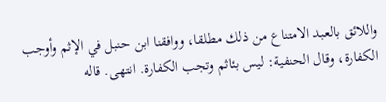واللائق بالعبد الامتناع من ذلك مطلقا، ووافقنا ابن حنبل في الإثم وأوجب الكفارة، وقال الحنفية: ليس بئاثم وتجب الكفارة. انتهى. قاله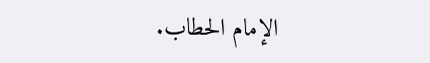الإمام الحطاب.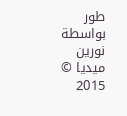طور بواسطة نورين ميديا © 2015